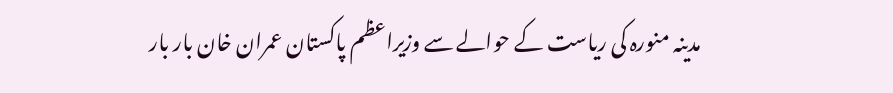مدینہ منورہ کی ریاست کے حوالے سے وزیراعظم پاکستان عمران خان بار بار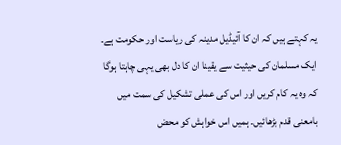یہ کہتے ہیں کہ ان کا آئیڈیل مدینہ کی ریاست اور حکومت ہے۔ ایک مسلمان کی حیثیت سے یقینا ان کا دل بھی یہی چاہتا ہوگا کہ وہ یہ کام کریں اور اس کی عملی تشکیل کی سمت میں بامعنی قدم بڑھائیں۔ ہمیں اس خواہش کو محض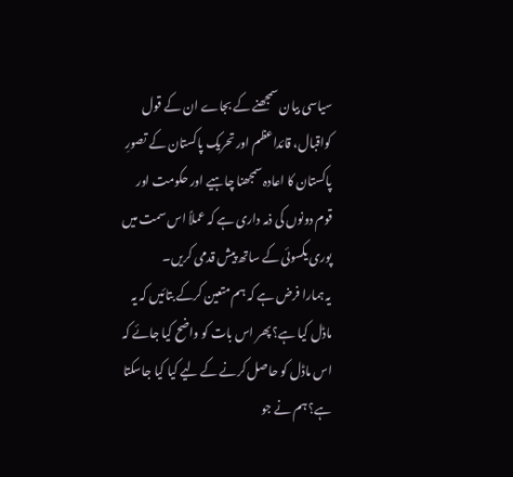سیاسی بیان سمجھنے کے بجاے ان کے قول کواقبال، قائداعظم اور تحریک پاکستان کے تصورِ پاکستان کا اعادہ سمجھنا چاہیے اور حکومت اور قوم دونوں کی ذمہ داری ہے کہ عملاً اس سمت میں پوری یکسوئی کے ساتھ پیش قدمی کریں۔
یہ ہمارا فرض ہے کہ ہم متعین کرکے بتائیں کہ یہ ماڈل کیا ہے؟ پھر اس بات کو واضح کیا جائے کہ اس ماڈل کو حاصل کرنے کے لیے کیا کیا جاسکتا ہے؟ ہم نے جو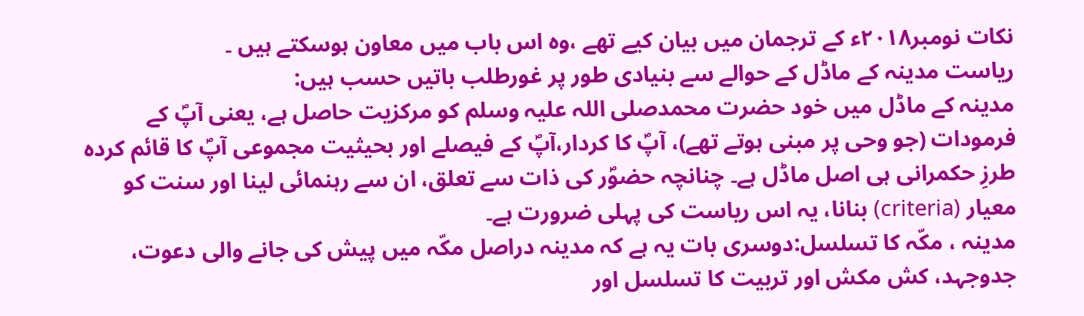نکات نومبر۲۰۱۸ء کے ترجمان میں بیان کیے تھے ،وہ اس باب میں معاون ہوسکتے ہیں ۔
ریاست مدینہ کے ماڈل کے حوالے سے بنیادی طور پر غورطلب باتیں حسب ہیں:
مدینہ کے ماڈل میں خود حضرت محمدصلی اللہ علیہ وسلم کو مرکزیت حاصل ہے، یعنی آپؐ کے فرمودات (جو وحی پر مبنی ہوتے تھے)، آپؐ کا کردار،آپؐ کے فیصلے اور بحیثیت مجموعی آپؐ کا قائم کردہ طرزِ حکمرانی ہی اصل ماڈل ہے۔ چنانچہ حضوؐر کی ذات سے تعلق، ان سے رہنمائی لینا اور سنت کو معیار (criteria) بنانا، یہ اس ریاست کی پہلی ضرورت ہے۔
مدینہ ، مکّہ کا تسلسل:دوسری بات یہ ہے کہ مدینہ دراصل مکّہ میں پیش کی جانے والی دعوت، جدوجہد، کش مکش اور تربیت کا تسلسل اور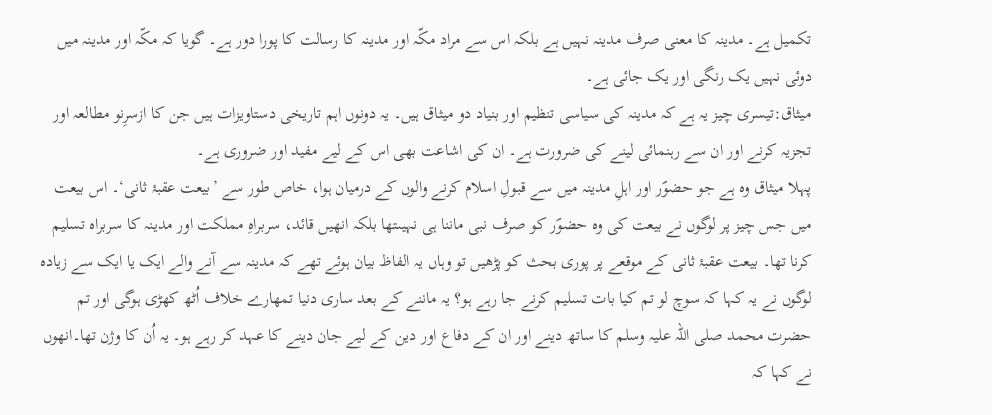تکمیل ہے۔ مدینہ کا معنی صرف مدینہ نہیں ہے بلکہ اس سے مراد مکّہ اور مدینہ کا رسالت کا پورا دور ہے۔ گویا کہ مکّہ اور مدینہ میں دوئی نہیں یک رنگی اور یک جائی ہے۔
میثاق:تیسری چیز یہ ہے کہ مدینہ کی سیاسی تنظیم اور بنیاد دو میثاق ہیں۔ یہ دونوں اہم تاریخی دستاویزات ہیں جن کا ازسرِنو مطالعہ اور تجزیہ کرنے اور ان سے رہنمائی لینے کی ضرورت ہے۔ ان کی اشاعت بھی اس کے لیے مفید اور ضروری ہے۔
پہلا میثاق وہ ہے جو حضوؐر اور اہلِ مدینہ میں سے قبولِ اسلام کرنے والوں کے درمیان ہوا، خاص طور سے ’بیعت عقبۂ ثانی‘۔ اس بیعت میں جس چیز پر لوگوں نے بیعت کی وہ حضوؐر کو صرف نبی ماننا ہی نہیںتھا بلکہ انھیں قائد، سربراہِ مملکت اور مدینہ کا سربراہ تسلیم کرنا تھا۔ بیعت عقبۂ ثانی کے موقعے پر پوری بحث کو پڑھیں تو وہاں یہ الفاظ بیان ہوئے تھے کہ مدینہ سے آنے والے ایک یا ایک سے زیادہ لوگوں نے یہ کہا کہ سوچ لو تم کیا بات تسلیم کرنے جا رہے ہو؟ یہ ماننے کے بعد ساری دنیا تمھارے خلاف اُٹھ کھڑی ہوگی اور تم حضرت محمد صلی اللہ علیہ وسلم کا ساتھ دینے اور ان کے دفاع اور دین کے لیے جان دینے کا عہد کر رہے ہو۔ یہ اُن کا وژن تھا۔انھوں نے کہا کہ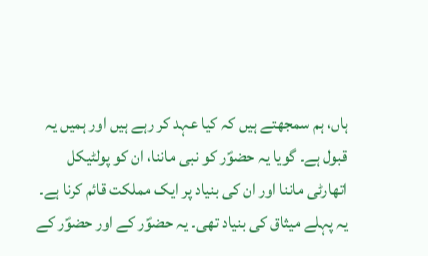ہاں، ہم سمجھتے ہیں کہ کیا عہد کر رہے ہیں اور ہمیں یہ قبول ہے۔ گویا یہ حضوؐر کو نبی ماننا، ان کو پولٹیکل اتھارٹی ماننا اور ان کی بنیاد پر ایک مملکت قائم کرنا ہے۔ یہ پہلے میثاق کی بنیاد تھی۔ یہ حضوؐر کے اور حضوؐر کے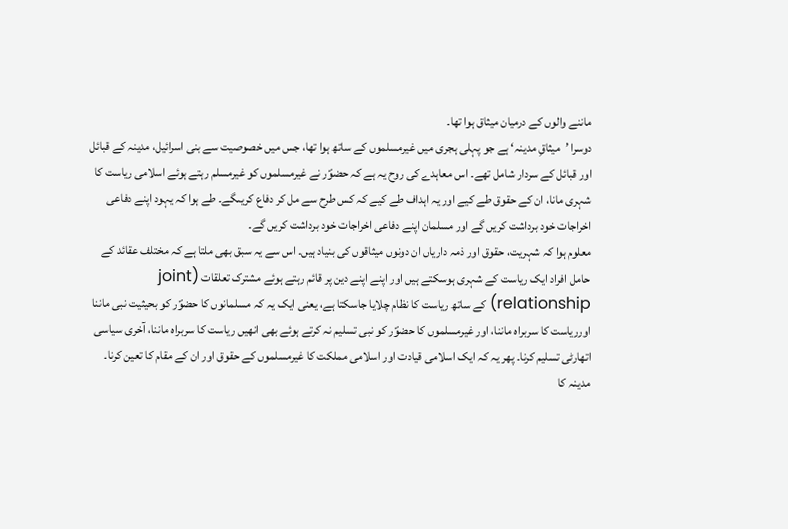ماننے والوں کے درمیان میثاق ہوا تھا۔
دوسرا ’میثاقِ مدینہ‘ ہے جو پہلی ہجری میں غیرمسلموں کے ساتھ ہوا تھا، جس میں خصوصیت سے بنی اسرائیل، مدینہ کے قبائل اور قبائل کے سردار شامل تھے۔ اس معاہدے کی روح یہ ہے کہ حضوؐر نے غیرمسلموں کو غیرمسلم رہتے ہوئے اسلامی ریاست کا شہری مانا، ان کے حقوق طے کیے اور یہ اہداف طے کیے کہ کس طرح سے مل کر دفاع کریںگے۔ طے ہوا کہ یہود اپنے دفاعی اخراجات خود برداشت کریں گے اور مسلمان اپنے دفاعی اخراجات خود برداشت کریں گے۔
معلوم ہوا کہ شہریت، حقوق اور ذمہ داریاں ان دونوں میثاقوں کی بنیاد ہیں۔ اس سے یہ سبق بھی ملتا ہے کہ مختلف عقائد کے حامل افراد ایک ریاست کے شہری ہوسکتے ہیں اور اپنے اپنے دین پر قائم رہتے ہوئے مشترک تعلقات (joint relationship) کے ساتھ ریاست کا نظام چلایا جاسکتا ہے، یعنی ایک یہ کہ مسلمانوں کا حضوؐر کو بحیثیت نبی ماننا اورریاست کا سربراہ ماننا، اور غیرمسلموں کا حضوؐر کو نبی تسلیم نہ کرتے ہوئے بھی انھیں ریاست کا سربراہ ماننا، آخری سیاسی اتھارٹی تسلیم کرنا۔ پھر یہ کہ ایک اسلامی قیادت اور اسلامی مملکت کا غیرمسلموں کے حقوق اور ان کے مقام کا تعین کرنا۔ مدینہ کا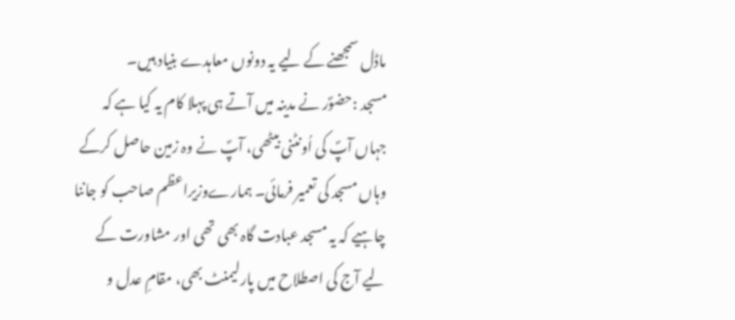ماڈل سمجھنے کے لیے یہ دونوں معاہدے بنیاد ہیں۔
مسجد :حضوؐر نے مدینہ میں آتے ہی پہلا کام یہ کیا ہے کہ جہاں آپؐ کی اُونٹنی بیٹھی، آپؐ نے وہ زمین حاصل کرکے وہاں مسجد کی تعمیر فرمائی۔ ہمارےوزیراعظم صاحب کو جاننا چاہیے کہ یہ مسجد عبادت گاہ بھی تھی اور مشاورت کے لیے آج کی اصطلاح میں پارلیمنٹ بھی، مقامِ عدل و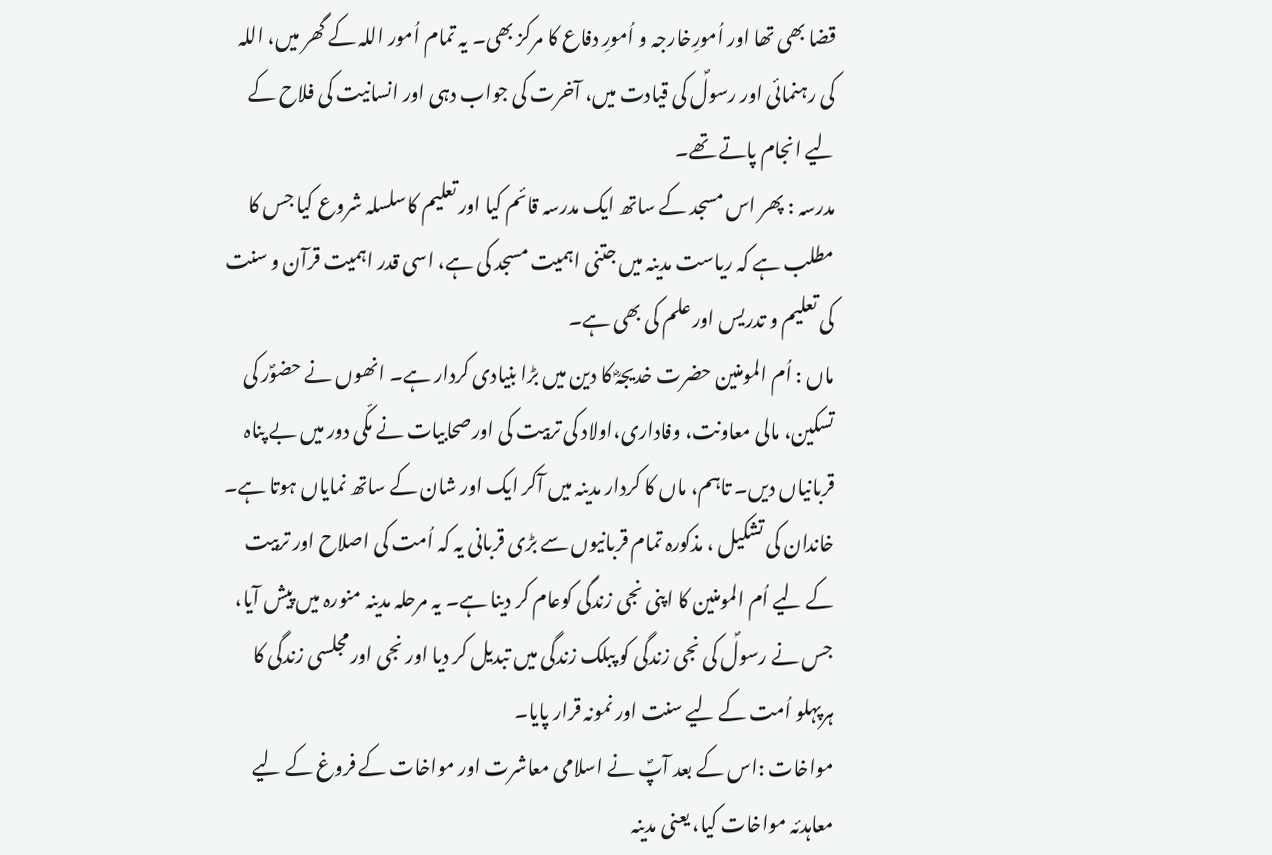قضا بھی تھا اور اُمورِخارجہ و اُمورِ دفاع کا مرکز بھی۔ یہ تمام اُمور اللہ کے گھر میں، اللہ کی رہنمائی اور رسولؐ کی قیادت میں، آخرت کی جواب دہی اور انسانیت کی فلاح کے لیے انجام پاتے تھے۔
مدرسہ : پھر اس مسجد کے ساتھ ایک مدرسہ قائم کیا اور تعلیم کاسلسلہ شروع کیا جس کا مطلب ہے کہ ریاست مدینہ میں جتنی اہمیت مسجد کی ہے، اسی قدر اہمیت قرآن و سنت کی تعلیم و تدریس اور علم کی بھی ہے۔
ماں : اُم المومنین حضرت خدیجہؓ کا دین میں بڑا بنیادی کردار ہے۔ انھوں نے حضوؐر کی تسکین، مالی معاونت، وفاداری،اولاد کی تربیت کی اورصحابیات نے مکّی دور میں بے پناہ قربانیاں دیں۔ تاہم، ماں کا کردار مدینہ میں آکر ایک اور شان کے ساتھ نمایاں ہوتا ہے۔ خاندان کی تشکیل ، مذکورہ تمام قربانیوں سے بڑی قربانی یہ کہ اُمت کی اصلاح اور تربیت کے لیے اُم المومنین کا اپنی نجی زندگی کوعام کر دینا ہے۔ یہ مرحلہ مدینہ منورہ میں پیش آیا، جس نے رسولؐ کی نجی زندگی کو پبلک زندگی میں تبدیل کر دیا اور نجی اور مجلسی زندگی کا ہرپہلو اُمت کے لیے سنت اور نمونہ قرار پایا۔
مواخات :اس کے بعد آپؐ نے اسلامی معاشرت اور مواخات کے فروغ کے لیے معاہدئہ مواخات کیا، یعنی مدینہ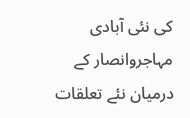کی نئی آبادی مہاجروانصار کے درمیان نئے تعلقات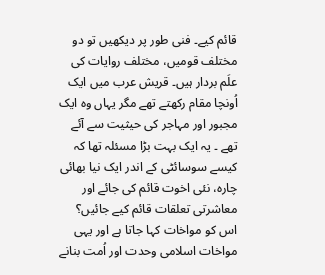قائم کیے۔ فنی طور پر دیکھیں تو دو مختلف قومیں، مختلف روایات کی علَم بردار ہیں۔ قریش عرب میں ایک اُونچا مقام رکھتے تھے مگر یہاں وہ ایک مجبور اور مہاجر کی حیثیت سے آئے تھے ۔ یہ ایک بہت بڑا مسئلہ تھا کہ کیسے سوسائٹی کے اندر ایک نیا بھائی چارہ، نئی اخوت قائم کی جائے اور معاشرتی تعلقات قائم کیے جائیں؟ اس کو مواخات کہا جاتا ہے اور یہی مواخات اسلامی وحدت اور اُمت بنانے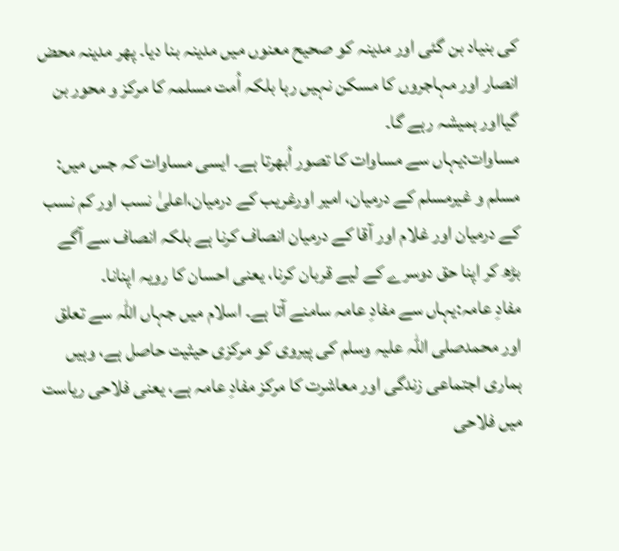کی بنیاد بن گئی اور مدینہ کو صحیح معنوں میں مدینہ بنا دیا۔ پھر مدینہ محض انصار اور مہاجروں کا مسکن نہیں رہا بلکہ اُمت مسلمہ کا مرکز و محور بن گیااور ہمیشہ رہے گا۔
مساوات:یہاں سے مساوات کا تصور اُبھرتا ہے۔ ایسی مساوات کہ جس میں: مسلم و غیرمسلم کے درمیان، امیر اورغریب کے درمیان،اعلیٰ نسب اور کم نسب کے درمیان اور غلام اور آقا کے درمیان انصاف کرنا ہے بلکہ انصاف سے آگے بڑھ کر اپنا حق دوسرے کے لیے قربان کرنا، یعنی احسان کا رویہ اپنانا۔
مفادِ عامہ:یہاں سے مفادِ عامہ سامنے آتا ہے۔ اسلام میں جہاں اللہ سے تعلق اور محمدصلی اللہ علیہ وسلم کی پیروی کو مرکزی حیثیت حاصل ہے، وہیں ہماری اجتماعی زندگی اور معاشرت کا مرکز مفادِ عامہ ہے، یعنی فلاحی ریاست میں فلاحی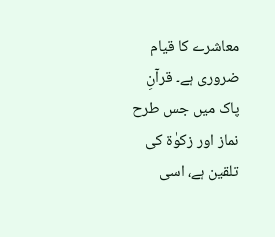معاشرے کا قیام ضروری ہے۔ قرآنِ پاک میں جس طرح نماز اور زکوٰۃ کی تلقین ہے، اسی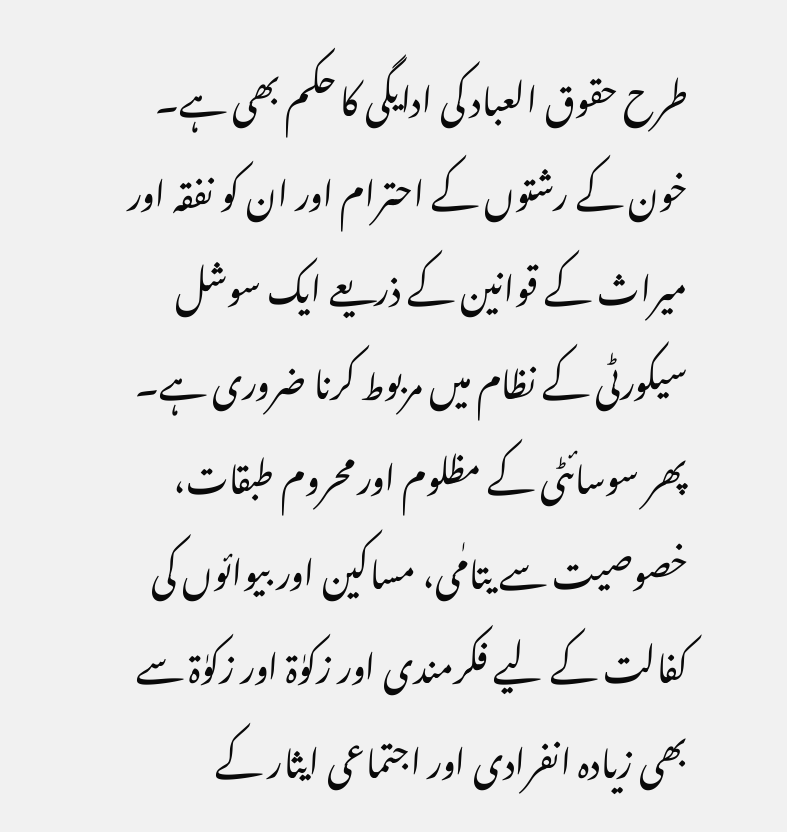طرح حقوق العباد کی ادایگی کا حکم بھی ہے۔ خون کے رشتوں کے احترام اور ان کو نفقہ اور میراث کے قوانین کے ذریعے ایک سوشل سیکورٹی کے نظام میں مربوط کرنا ضروری ہے۔ پھر سوسائٹی کے مظلوم اور محروم طبقات، خصوصیت سے یتامٰی، مساکین اور بیوائوں کی کفالت کے لیے فکرمندی اور زکوٰۃ اور زکوٰۃ سے بھی زیادہ انفرادی اور اجتماعی ایثار کے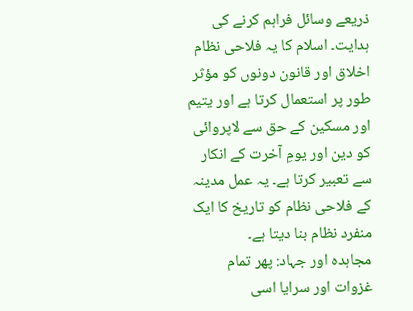ذریعے وسائل فراہم کرنے کی ہدایت۔ اسلام کا یہ فلاحی نظام اخلاق اور قانون دونوں کو مؤثر طور پر استعمال کرتا ہے اور یتیم اور مسکین کے حق سے لاپروائی کو دین اور یومِ آخرت کے انکار سے تعبیر کرتا ہے۔ یہ عمل مدینہ کے فلاحی نظام کو تاریخ کا ایک منفرد نظام بنا دیتا ہے۔
مجاہدہ اور جہاد: پھر تمام غزوات اور سرایا اسی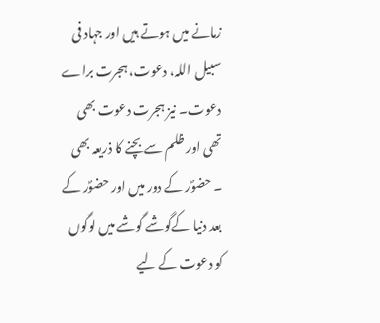زمانے میں ہوتے ہیں اور جہاد فی سبیل اللہ، دعوت، ہجرت براے دعوت۔ نیز ہجرت دعوت بھی تھی اور ظلم سے بچنے کا ذریعہ بھی ۔ حضوؐر کے دور میں اور حضوؐر کے بعد دنیا کےگوشے گوشے میں لوگوں کو دعوت کے لیے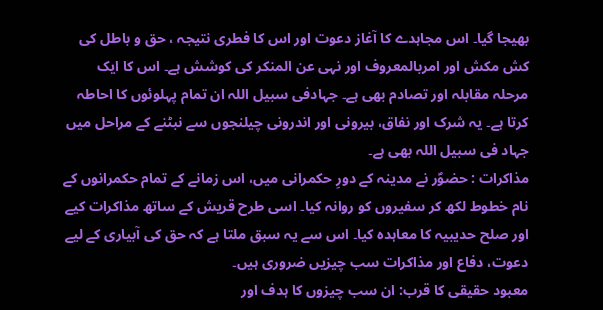بھیجا گیا۔ اس مجاہدے کا آغاز دعوت اور اس کا فطری نتیجہ ، حق و باطل کی کش مکش اور امربالمعروف اور نہی عن المنکر کی کوشش ہے۔ اس کا ایک مرحلہ مقابلہ اور تصادم بھی ہے۔ جہادفی سبیل اللہ ان تمام پہلوئوں کا احاطہ کرتا ہے۔ یہ شرک اور نفاق، بیرونی اور اندرونی چیلنجوں سے نبٹنے کے مراحل میں جہاد فی سبیل اللہ بھی ہے۔
مذاکرات : حضوؐر نے مدینہ کے دورِ حکمرانی میں، اس زمانے کے تمام حکمرانوں کے نام خطوط لکھ کر سفیروں کو روانہ کیا۔ اسی طرح قریش کے ساتھ مذاکرات کیے اور صلح حدیبیہ کا معاہدہ کیا۔ اس سے یہ سبق ملتا ہے کہ حق کی آبیاری کے لیے دعوت، دفاع اور مذاکرات سب چیزیں ضروری ہیں۔
معبود حقیقی کا قرب: ان سب چیزوں کا ہدف اور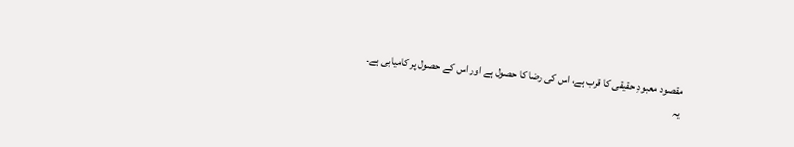مقصود معبودِ حقیقی کا قرب ہے، اس کی رضا کا حصول ہے اور اس کے حصول پر کامیابی ہے۔
یہ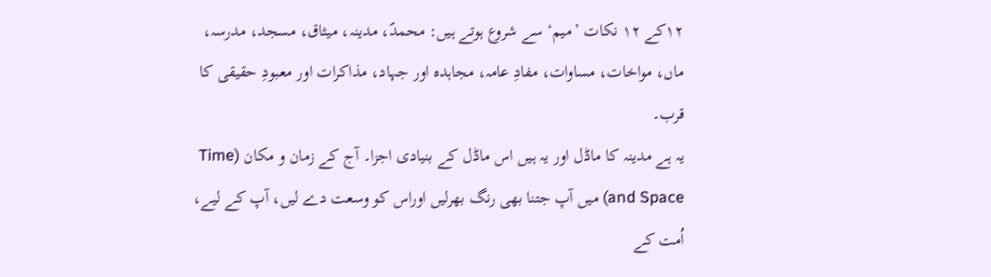۱۲کے ۱۲ نکات ’میم‘ سے شروع ہوتے ہیں: محمدؐ، مدینہ، میثاق، مسجد، مدرسہ، ماں، مواخات، مساوات، مفادِ عامہ، مجاہدہ اور جہاد، مذاکرات اور معبودِ حقیقی کا قرب۔
یہ ہے مدینہ کا ماڈل اور یہ ہیں اس ماڈل کے بنیادی اجزا۔ آج کے زمان و مکان (Time and Space) میں آپ جتنا بھی رنگ بھرلیں اوراس کو وسعت دے لیں، آپ کے لیے، اُمت کے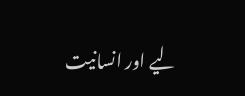لیے اور انسانیت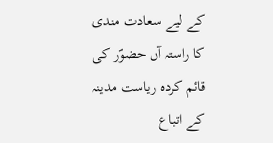کے لیے سعادت مندی کا راستہ آں حضوؐر کی قائم کردہ ریاست مدینہ کے اتباع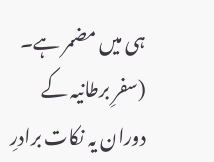ہی میں مضمر ہے۔
(سفرِ برطانیہ کے دوران یہ نکات برادرِ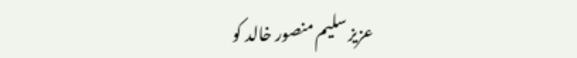عزیز سلیم منصور خالد کو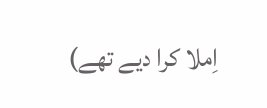اِملا کرا دیے تھے)